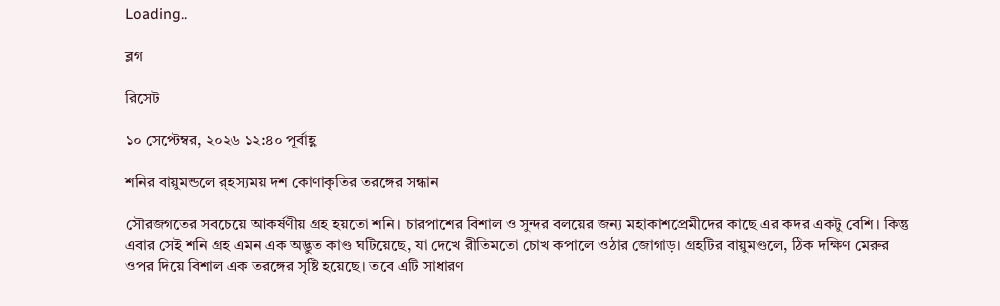Loading..

ব্লগ

রিসেট

১০ সেপ্টেম্বর, ২০২৬ ১২:৪০ পূর্বাহ্ণ

শনির বায়ুমন্ডলে র্‌হস্যময় দশ কোণাকৃতির তরঙ্গের সন্ধান

সৌরজগতের সবচেয়ে আকর্ষণীয় গ্রহ হয়তো শনি। চারপাশের বিশাল ও সুন্দর বলয়ের জন্য মহাকাশপ্রেমীদের কাছে এর কদর একটু বেশি। কিন্তু এবার সেই শনি গ্রহ এমন এক অদ্ভুত কাণ্ড ঘটিয়েছে, যা দেখে রীতিমতো চোখ কপালে ওঠার জোগাড়। গ্রহটির বায়ুমণ্ডলে, ঠিক দক্ষিণ মেরুর ওপর দিয়ে বিশাল এক তরঙ্গের সৃষ্টি হয়েছে। তবে এটি সাধারণ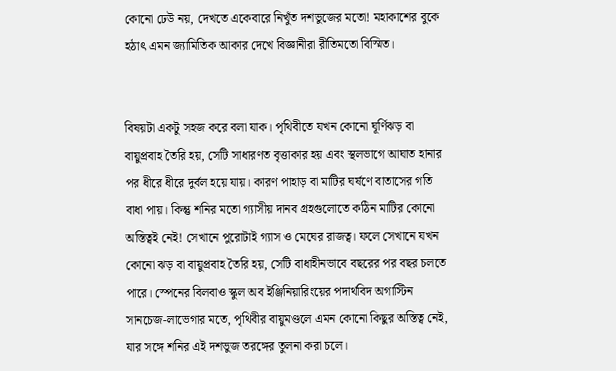কোনো ঢেউ নয়, দেখতে একেবারে নিখুঁত দশভুজের মতো! মহাকাশের বুকে হঠাৎ এমন জ্যামিতিক আকার দেখে বিজ্ঞানীরা রীতিমতো বিস্মিত।


বিষয়টা একটু সহজ করে বলা যাক। পৃথিবীতে যখন কোনো ঘূর্ণিঝড় বা বায়ুপ্রবাহ তৈরি হয়, সেটি সাধারণত বৃত্তাকার হয় এবং স্থলভাগে আঘাত হানার পর ধীরে ধীরে দুর্বল হয়ে যায়। কারণ পাহাড় বা মাটির ঘর্ষণে বাতাসের গতি বাধা পায়। কিন্তু শনির মতো গ্যাসীয় দানব গ্রহগুলোতে কঠিন মাটির কোনো অস্তিত্বই নেই! সেখানে পুরোটাই গ্যাস ও মেঘের রাজত্ব। ফলে সেখানে যখন কোনো ঝড় বা বায়ুপ্রবাহ তৈরি হয়, সেটি বাধাহীনভাবে বছরের পর বছর চলতে পারে। স্পেনের বিলবাও স্কুল অব ইঞ্জিনিয়ারিংয়ের পদার্থবিদ অগাস্টিন সানচেজ-লাভেগার মতে, পৃথিবীর বায়ুমণ্ডলে এমন কোনো কিছুর অস্তিত্ব নেই, যার সঙ্গে শনির এই দশভুজ তরঙ্গের তুলনা করা চলে।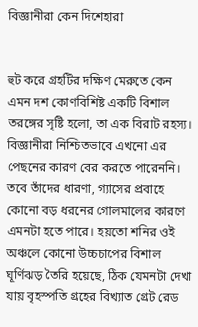বিজ্ঞানীরা কেন দিশেহারা


হুট করে গ্রহটির দক্ষিণ মেরুতে কেন এমন দশ কোণবিশিষ্ট একটি বিশাল তরঙ্গের সৃষ্টি হলো, তা এক বিরাট রহস্য। বিজ্ঞানীরা নিশ্চিতভাবে এখনো এর পেছনের কারণ বের করতে পারেননি। তবে তাঁদের ধারণা, গ্যাসের প্রবাহে কোনো বড় ধরনের গোলমালের কারণে এমনটা হতে পারে। হয়তো শনির ওই অঞ্চলে কোনো উচ্চচাপের বিশাল ঘূর্ণিঝড় তৈরি হয়েছে, ঠিক যেমনটা দেখা যায় বৃহস্পতি গ্রহের বিখ্যাত গ্রেট রেড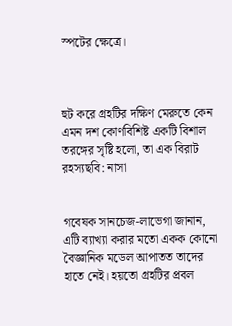স্পটের ক্ষেত্রে।



হুট করে গ্রহটির দক্ষিণ মেরুতে কেন এমন দশ কোণবিশিষ্ট একটি বিশাল তরঙ্গের সৃষ্টি হলো, তা এক বিরাট রহস্যছবি: নাসা


গবেষক সানচেজ-লাভেগা জানান, এটি ব্যাখ্যা করার মতো একক কোনো বৈজ্ঞানিক মডেল আপাতত তাদের হাতে নেই। হয়তো গ্রহটির প্রবল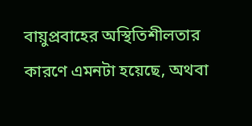বায়ুপ্রবাহের অস্থিতিশীলতার কারণে এমনটা হয়েছে, অথবা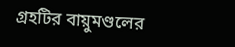গ্রহটির বায়ুমণ্ডলের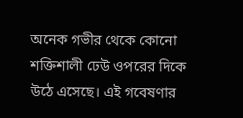অনেক গভীর থেকে কোনো শক্তিশালী ঢেউ ওপরের দিকে উঠে এসেছে। এই গবেষণার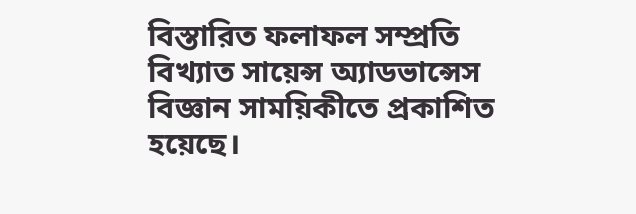বিস্তারিত ফলাফল সম্প্রতি বিখ্যাত সায়েন্স অ্যাডভান্সেস বিজ্ঞান সাময়িকীতে প্রকাশিত হয়েছে।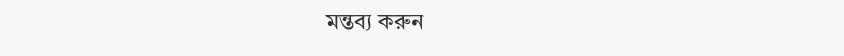মন্তব্য করুন